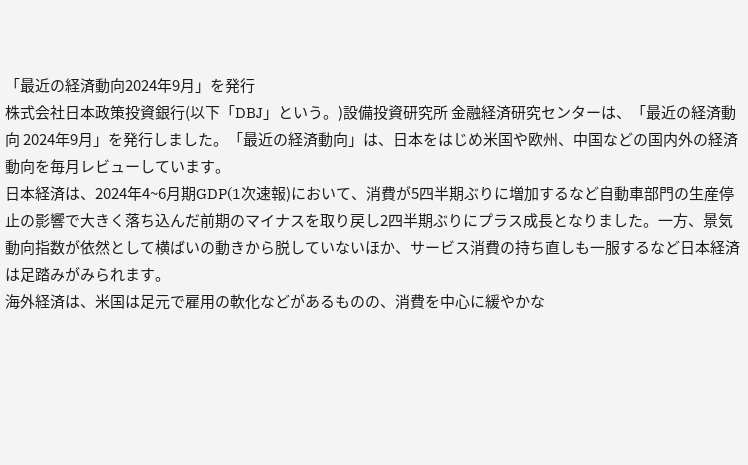「最近の経済動向2024年9月」を発行
株式会社日本政策投資銀行(以下「DBJ」という。)設備投資研究所 金融経済研究センターは、「最近の経済動向 2024年9月」を発行しました。「最近の経済動向」は、日本をはじめ米国や欧州、中国などの国内外の経済動向を毎月レビューしています。
日本経済は、2024年4~6月期GDP(1次速報)において、消費が5四半期ぶりに増加するなど自動車部門の生産停止の影響で大きく落ち込んだ前期のマイナスを取り戻し2四半期ぶりにプラス成長となりました。一方、景気動向指数が依然として横ばいの動きから脱していないほか、サービス消費の持ち直しも一服するなど日本経済は足踏みがみられます。
海外経済は、米国は足元で雇用の軟化などがあるものの、消費を中心に緩やかな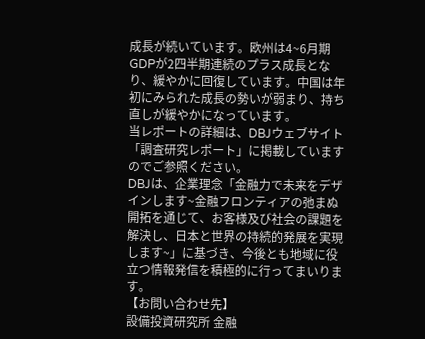成長が続いています。欧州は4~6月期GDPが2四半期連続のプラス成長となり、緩やかに回復しています。中国は年初にみられた成長の勢いが弱まり、持ち直しが緩やかになっています。
当レポートの詳細は、DBJウェブサイト「調査研究レポート」に掲載していますのでご参照ください。
DBJは、企業理念「金融力で未来をデザインします~金融フロンティアの弛まぬ開拓を通じて、お客様及び社会の課題を解決し、日本と世界の持続的発展を実現します~」に基づき、今後とも地域に役立つ情報発信を積極的に行ってまいります。
【お問い合わせ先】
設備投資研究所 金融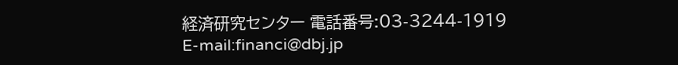経済研究センター 電話番号:03-3244-1919
E-mail:financi@dbj.jp